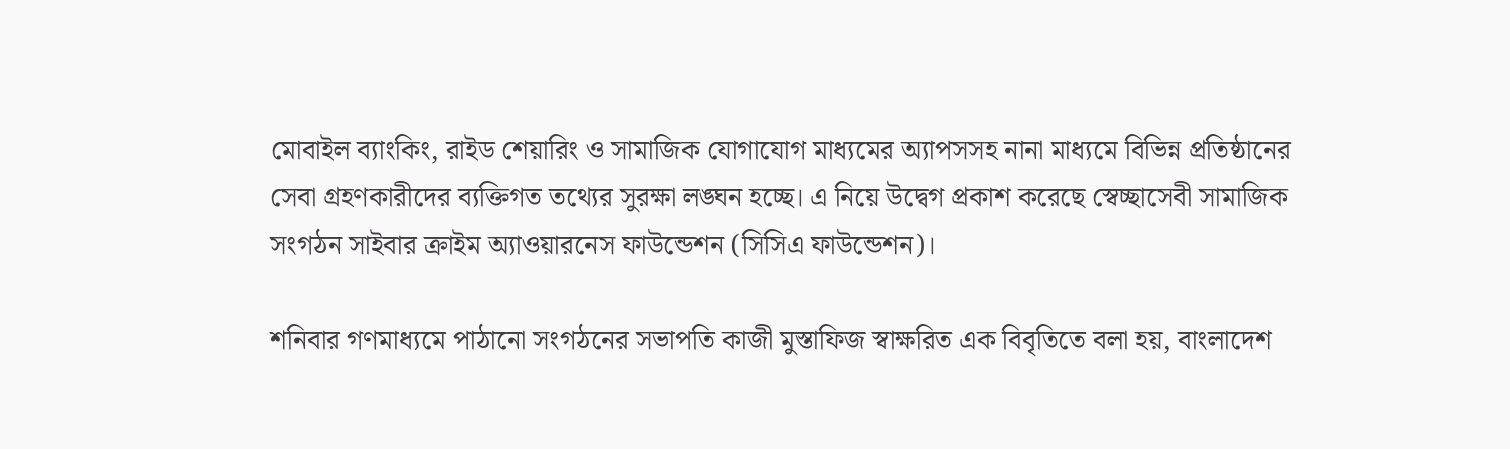মোবাইল ব্যাংকিং, রাইড শেয়ারিং ও সামাজিক যোগাযোগ মাধ্যমের অ্যাপসসহ নানা মাধ্যমে বিভিন্ন প্রতিষ্ঠানের সেবা গ্রহণকারীদের ব্যক্তিগত তথ্যের সুরক্ষা লঙ্ঘন হচ্ছে। এ নিয়ে উদ্বেগ প্রকাশ করেছে স্বেচ্ছাসেবী সামাজিক সংগঠন সাইবার ক্রাইম অ্যাওয়ারনেস ফাউন্ডেশন (সিসিএ ফাউন্ডেশন)।

শনিবার গণমাধ্যমে পাঠানো সংগঠনের সভাপতি কাজী মুস্তাফিজ স্বাক্ষরিত এক বিবৃতিতে বলা হয়, বাংলাদেশ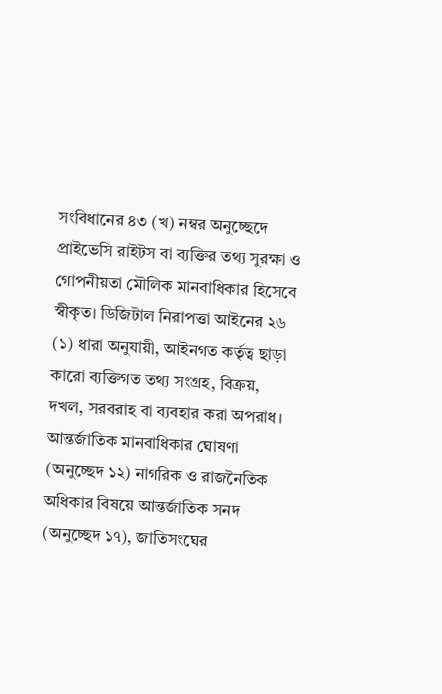সংবিধানের ৪৩ (খ) নম্বর অনুচ্ছেদে প্রাইভেসি রাইটস বা ব্যক্তির তথ্য সুরক্ষা ও গোপনীয়তা মৌলিক মানবাধিকার হিসেবে স্বীকৃত। ডিজিটাল নিরাপত্তা আইনের ২৬ (১) ধারা অনুযায়ী, আইনগত কর্তৃত্ব ছাড়া কারো ব্যক্তিগত তথ্য সংগ্রহ, বিক্রয়, দখল, সরবরাহ বা ব্যবহার করা অপরাধ। আন্তর্জাতিক মানবাধিকার ঘোষণা (অনুচ্ছেদ ১২) নাগরিক ও রাজনৈতিক অধিকার বিষয়ে আন্তর্জাতিক সনদ (অনুচ্ছেদ ১৭), জাতিসংঘের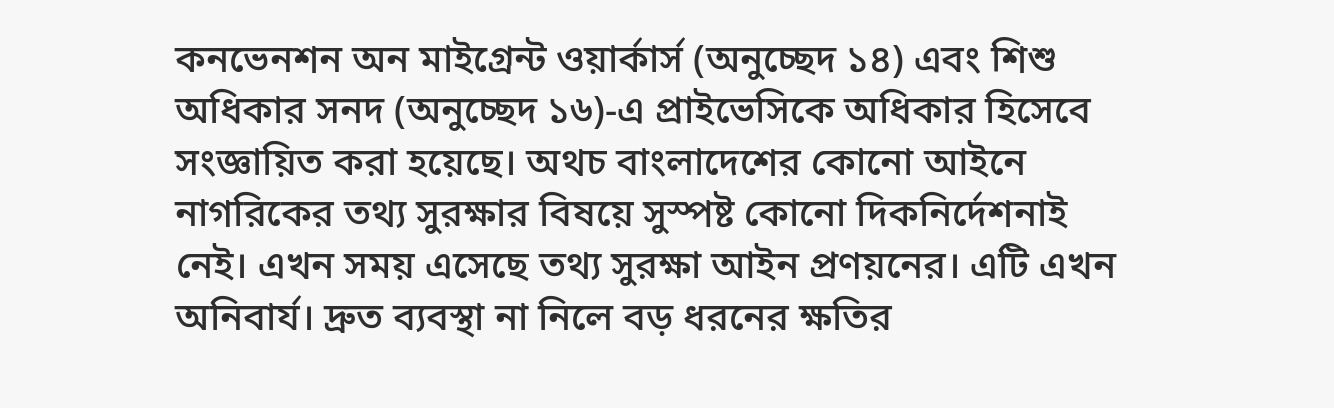কনভেনশন অন মাইগ্রেন্ট ওয়ার্কার্স (অনুচ্ছেদ ১৪) এবং শিশু অধিকার সনদ (অনুচ্ছেদ ১৬)-এ প্রাইভেসিকে অধিকার হিসেবে সংজ্ঞায়িত করা হয়েছে। অথচ বাংলাদেশের কোনো আইনে নাগরিকের তথ্য সুরক্ষার বিষয়ে সুস্পষ্ট কোনো দিকনির্দেশনাই নেই। এখন সময় এসেছে তথ্য সুরক্ষা আইন প্রণয়নের। এটি এখন অনিবার্য। দ্রুত ব্যবস্থা না নিলে বড় ধরনের ক্ষতির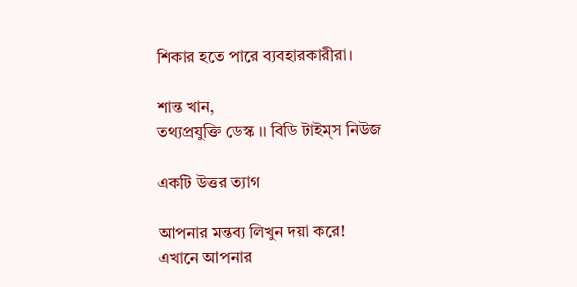শিকার হতে পারে ব্যবহারকারীরা।

শান্ত খান,
তথ্যপ্রযুক্তি ডেস্ক ।। বিডি টাইম্‌স নিউজ

একটি উত্তর ত্যাগ

আপনার মন্তব্য লিখুন দয়া করে!
এখানে আপনার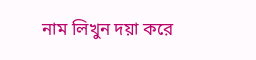নাম লিখুন দয়া করে